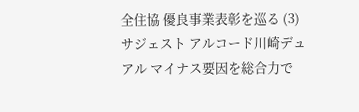全住協 優良事業表彰を巡る (3) サジェスト アルコード川崎デュアル マイナス要因を総合力で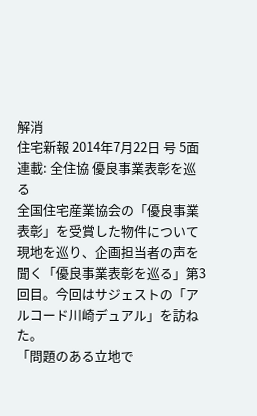解消
住宅新報 2014年7月22日 号 5面
連載: 全住協 優良事業表彰を巡る
全国住宅産業協会の「優良事業表彰」を受賞した物件について現地を巡り、企画担当者の声を聞く「優良事業表彰を巡る」第3回目。今回はサジェストの「アルコード川崎デュアル」を訪ねた。
「問題のある立地で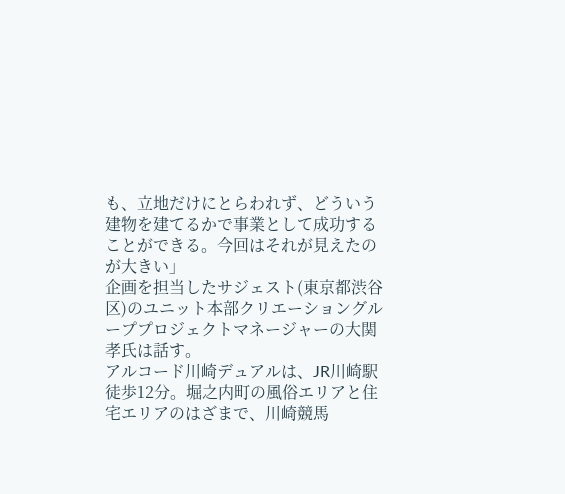も、立地だけにとらわれず、どういう建物を建てるかで事業として成功することができる。今回はそれが見えたのが大きい」
企画を担当したサジェスト(東京都渋谷区)のユニット本部クリエーショングループプロジェクトマネージャーの大関孝氏は話す。
アルコード川崎デュアルは、JR川崎駅徒歩12分。堀之内町の風俗エリアと住宅エリアのはざまで、川崎競馬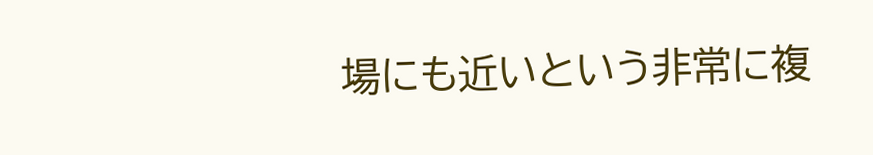場にも近いという非常に複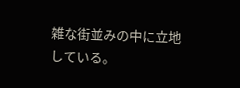雑な街並みの中に立地している。